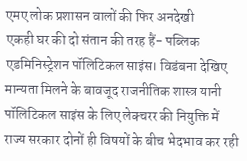एमए लोक प्रशासन वालों की फिर अनदेखी
एकही घर की दो संतान की तरह हैं- पब्लिक एडमिनिस्ट्रेशन पॉलिटिकल साइंस। विडंबना देखिए मान्यता मिलने के बावजूद राजनीतिक शास्त्र यानी पॉलिटिकल साइंस के लिए लेक्चरर की नियुक्ति में राज्य सरकार दोनों ही विषयों के बीच भेदभाव कर रही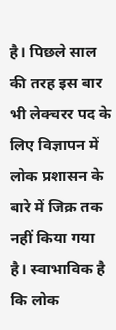है। पिछले साल की तरह इस बार भी लेक्चरर पद के लिए विज्ञापन में लोक प्रशासन के बारे में जिक्र तक नहीं किया गया है। स्वाभाविक है कि लोक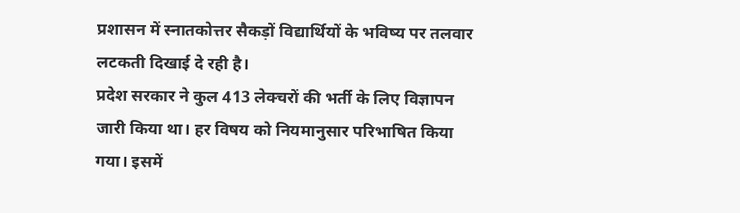प्रशासन में स्नातकोत्तर सैकड़ों विद्यार्थियों के भविष्य पर तलवार लटकती दिखाई दे रही है।
प्रदेश सरकार ने कुल 413 लेक्चरों की भर्ती के लिए विज्ञापन जारी किया था। हर विषय को नियमानुसार परिभाषित किया गया। इसमें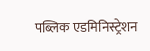पब्लिक एडमिनिस्ट्रेशन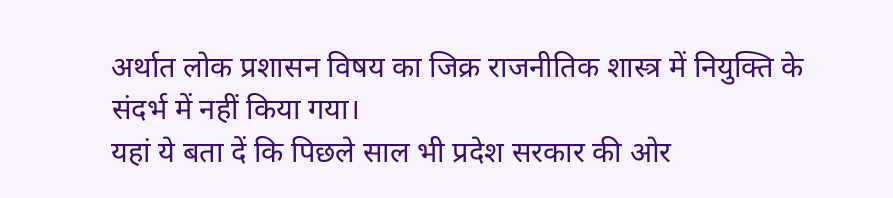अर्थात लोक प्रशासन विषय का जिक्र राजनीतिक शास्त्र में नियुक्ति के संदर्भ में नहीं किया गया।
यहां ये बता दें कि पिछले साल भी प्रदेश सरकार की ओर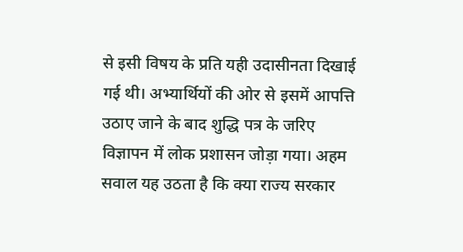से इसी विषय के प्रति यही उदासीनता दिखाई गई थी। अभ्यार्थियों की ओर से इसमें आपत्ति उठाए जाने के बाद शुद्धि पत्र के जरिए विज्ञापन में लोक प्रशासन जोड़ा गया। अहम सवाल यह उठता है कि क्या राज्य सरकार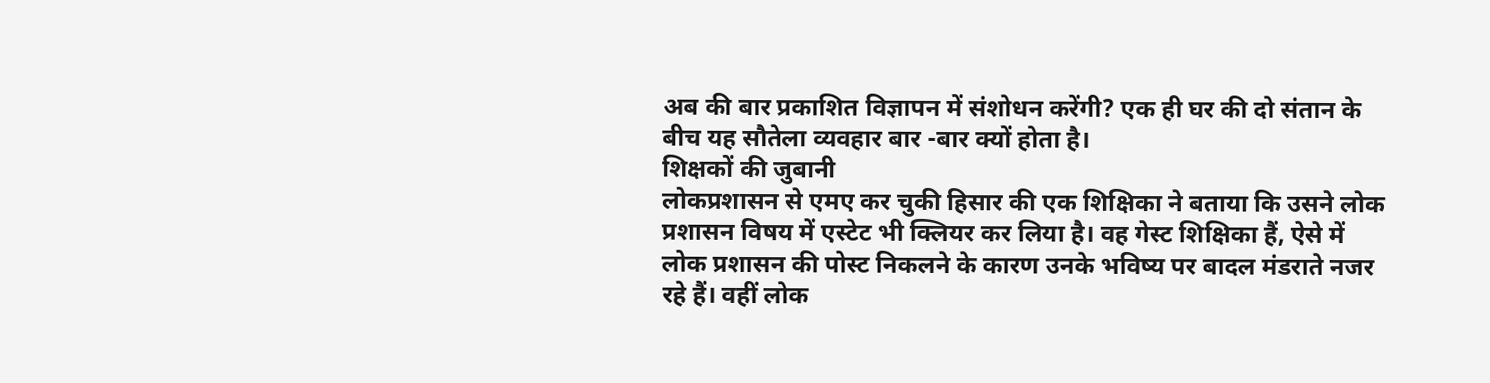अब की बार प्रकाशित विज्ञापन में संशोधन करेंगी? एक ही घर की दो संतान के बीच यह सौतेला व्यवहार बार -बार क्यों होता है।
शिक्षकों की जुबानी
लोकप्रशासन से एमए कर चुकी हिसार की एक शिक्षिका ने बताया कि उसने लोक प्रशासन विषय में एस्टेट भी क्लियर कर लिया है। वह गेस्ट शिक्षिका हैं, ऐसे में लोक प्रशासन की पोस्ट निकलने के कारण उनके भविष्य पर बादल मंडराते नजर रहे हैं। वहीं लोक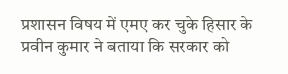प्रशासन विषय में एमए कर चुके हिसार के प्रवीन कुमार ने बताया कि सरकार को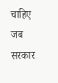चाहिए जब सरकार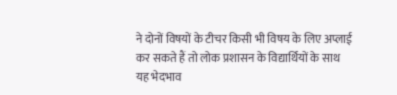ने दोनों विषयों के टीचर किसी भी विषय के लिए अप्लाई कर सकते हैं तो लोक प्रशासन के विद्यार्थियों के साथ यह भेदभाव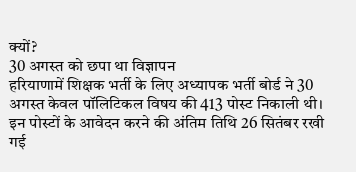क्यों?
30 अगस्त को छपा था विज्ञापन
हरियाणामें शिक्षक भर्ती के लिए अध्यापक भर्ती बोर्ड ने 30 अगस्त केवल पॉलिटिकल विषय की 413 पोस्ट निकाली थी। इन पोस्टों के आवेदन करने की अंतिम तिथि 26 सितंबर रखी गई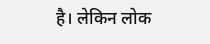है। लेकिन लोक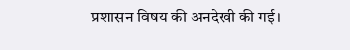प्रशासन विषय की अनदेखी की गई।